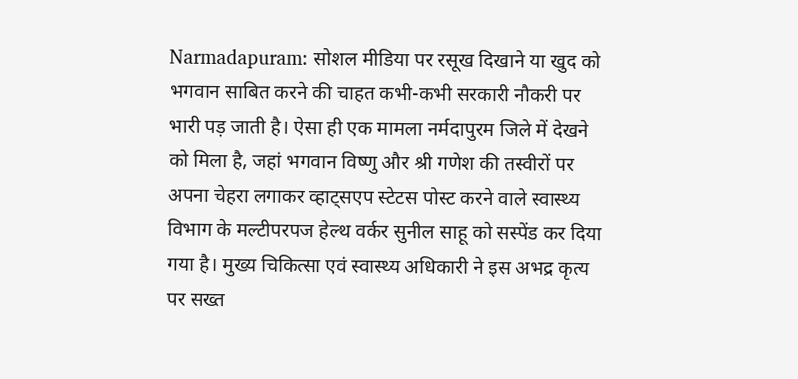Narmadapuram: सोशल मीडिया पर रसूख दिखाने या खुद को भगवान साबित करने की चाहत कभी-कभी सरकारी नौकरी पर भारी पड़ जाती है। ऐसा ही एक मामला नर्मदापुरम जिले में देखने को मिला है, जहां भगवान विष्णु और श्री गणेश की तस्वीरों पर अपना चेहरा लगाकर व्हाट्सएप स्टेटस पोस्ट करने वाले स्वास्थ्य विभाग के मल्टीपरपज हेल्थ वर्कर सुनील साहू को सस्पेंड कर दिया गया है। मुख्य चिकित्सा एवं स्वास्थ्य अधिकारी ने इस अभद्र कृत्य पर सख्त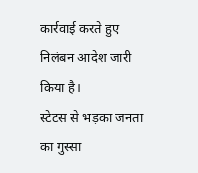कार्रवाई करते हुए निलंबन आदेश जारी किया है।
स्टेटस से भड़का जनता का गुस्सा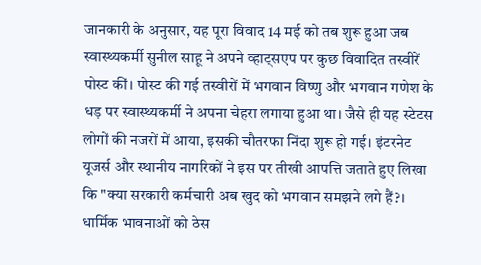जानकारी के अनुसार, यह पूरा विवाद 14 मई को तब शुरू हुआ जब स्वास्थ्यकर्मी सुनील साहू ने अपने व्हाट्सएप पर कुछ विवादित तस्वीरें पोस्ट कीं। पोस्ट की गई तस्वीरों में भगवान विष्णु और भगवान गणेश के धड़ पर स्वास्थ्यकर्मी ने अपना चेहरा लगाया हुआ था। जैसे ही यह स्टेटस लोगों की नजरों में आया, इसकी चौतरफा निंदा शुरू हो गई। इंटरनेट यूजर्स और स्थानीय नागरिकों ने इस पर तीखी आपत्ति जताते हुए लिखा कि "क्या सरकारी कर्मचारी अब खुद को भगवान समझने लगे हैं?। धार्मिक भावनाओं को ठेस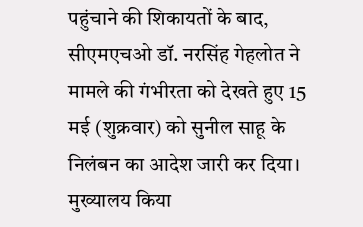पहुंचाने की शिकायतों के बाद, सीएमएचओ डॉ. नरसिंह गेहलोत ने मामले की गंभीरता को देखते हुए 15 मई (शुक्रवार) को सुनील साहू के निलंबन का आदेश जारी कर दिया।
मुख्यालय किया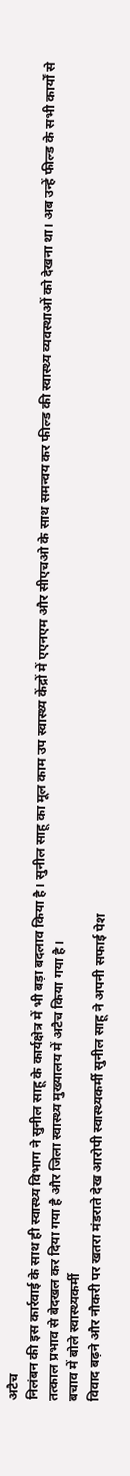अटैच
निलंबन की इस कार्रवाई के साथ ही स्वास्थ्य विभाग ने सुनील साहू के कार्यक्षेत्र में भी बड़ा बदलाव किया है। सुनील साहू का मूल काम उप स्वास्थ्य केंद्रों में एएनएम और सीएचओ के साथ समन्वय कर फील्ड की स्वास्थ्य व्यवस्थाओं को देखना था। अब उन्हें फील्ड के सभी कार्यों से तत्काल प्रभाव से बेदखल कर दिया गया है और जिला स्वास्थ्य मुख्यालय में अटैच किया गया है।
बचाव में बोले स्वास्थ्यकर्मी
विवाद बढ़ने और नौकरी पर खतरा मंडराते देख आरोपी स्वास्थ्यकर्मी सुनील साहू ने अपनी सफाई पेश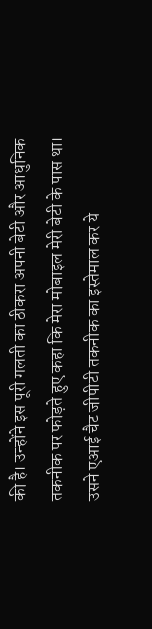की है। उन्होंने इस पूरी गलती का ठीकरा अपनी बेटी और आधुनिक तकनीक पर फोड़ते हुए कहा कि मेरा मोबाइल मेरी बेटी के पास था। उसने एआई चैट जीपीटी तकनीक का इस्तेमाल कर ये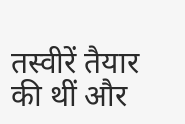तस्वीरें तैयार की थीं और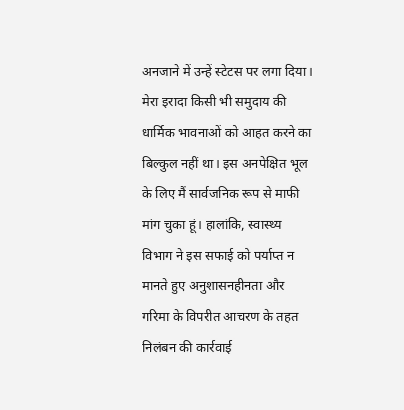अनजाने में उन्हें स्टेटस पर लगा दिया। मेरा इरादा किसी भी समुदाय की धार्मिक भावनाओं को आहत करने का बिल्कुल नहीं था। इस अनपेक्षित भूल के लिए मैं सार्वजनिक रूप से माफी मांग चुका हूं। हालांकि, स्वास्थ्य विभाग ने इस सफाई को पर्याप्त न मानते हुए अनुशासनहीनता और गरिमा के विपरीत आचरण के तहत निलंबन की कार्रवाई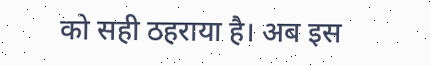को सही ठहराया है। अब इस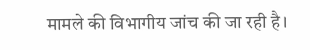मामले की विभागीय जांच की जा रही है।